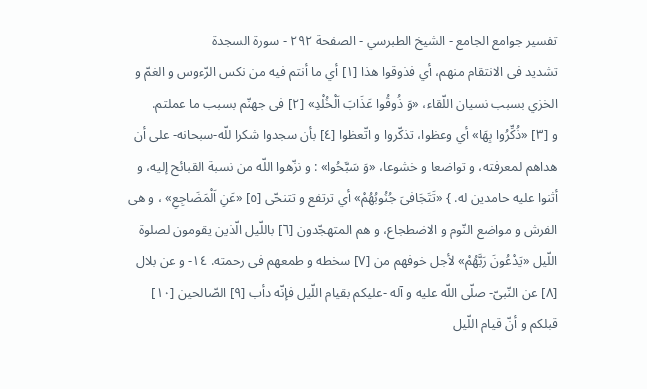تفسير جوامع الجامع - الشيخ الطبرسي - الصفحة ٢٩٢ - سورة السجدة
تشديد فى الانتقام منهم، أي فذوقوا هذا [١] أي ما أنتم فيه من نكس الرّءوس و الغمّ و الخزي بسبب نسيان اللّقاء، «وَ ذُوقُوا عَذَابَ اَلْخُلْدِ» [٢] فى جهنّم بسبب ما عملتم.
و [٣] «ذُكِّرُوا بِهَا» أي وعظوا، تذكّروا و اتّعظوا [٤] بأن سجدوا شكرا للّه-سبحانه- على أن هداهم لمعرفته، و تواضعا و خشوعا، «وَ سَبَّحُوا» : و نزّهوا اللّه من نسبة القبائح إليه، و أثنوا عليه حامدين له. } «تَتَجَافىَ جُنُوبُهُمْ» أي ترتفع و تتنحّى [٥] «عَنِ اَلْمَضَاجِعِ» ، و هى الفرش و مواضع النّوم و الاضطجاع، و هم المتهجّدون [٦] باللّيل الّذين يقومون لصلوة اللّيل «يَدْعُونَ رَبَّهُمْ» لأجل خوفهم من [٧] سخطه و طمعهم فى رحمته. ١٤- و عن بلال [٨] عن النّبىّ- صلّى اللّه عليه و آله -عليكم بقيام اللّيل فإنّه دأب [٩] الصّالحين [١٠] قبلكم و أنّ قيام اللّيل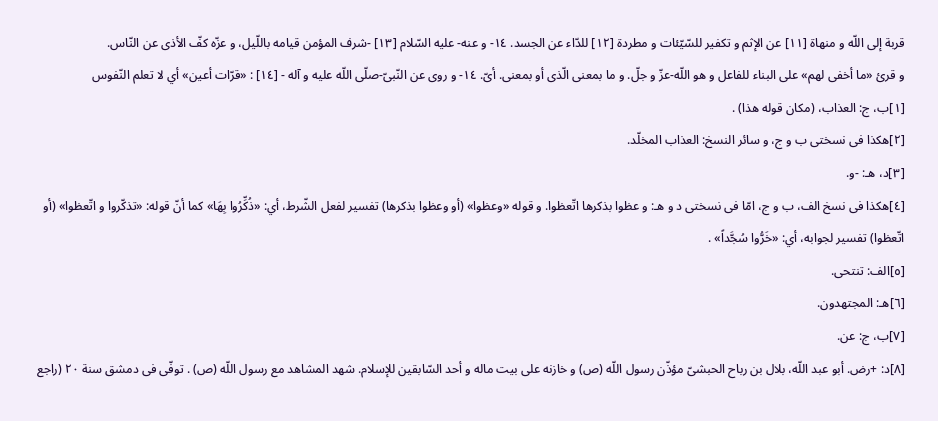قربة إلى اللّه و منهاة [١١] عن الإثم و تكفير للسّيّئات و مطردة [١٢] للدّاء عن الجسد. ١٤- و عنه- عليه السّلام [١٣] -شرف المؤمن قيامه باللّيل، و عزّه كفّ الأذى عن النّاس.
و قرئ «ما أخفى لهم» على البناء للفاعل و هو اللّه-عزّ و جلّ. و ما بمعنى الّذى أو بمعنى. أىّ. ١٤- و روى عن النّبىّ-صلّى اللّه عليه و آله - [١٤] : «قرّات أعين» أي لا تعلم النّفوس
[١]ب، ج: العذاب، (مكان قوله هذا) .
[٢]هكذا فى نسختى ب و ج، و سائر النسخ: العذاب المخلّد.
[٣]د، هـ: -و.
[٤]هكذا فى نسخ الف، ب و ج، امّا فى نسختى د و هـ: و عظوا بذكرها اتّعظوا. و قوله «وعظوا» (أو وعظوا بذكرها) تفسير لفعل الشّرط، أي: «ذُكِّرُوا بِهَا» كما أنّ قوله: «تذكّروا و اتّعظوا» (أو اتّعظوا) تفسير لجوابه، أي: «خَرُّوا سُجَّداً» .
[٥]الف: تنتحى.
[٦]هـ: المجتهدون.
[٧]ب، ج: عن.
[٨]د: +رض. أبو عبد اللّه، بلال بن رباح الحبشىّ مؤذّن رسول اللّه (ص) و خازنه على بيت ماله و أحد السّابقين للإسلام. شهد المشاهد مع رسول اللّه (ص) . توفّى فى دمشق سنة ٢٠ (راجع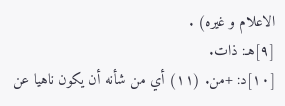الاعلام و غيره) .
[٩]هـ: ذات.
[١٠]د: +من. (١١) أي من شأنه أن يكون ناهيا عن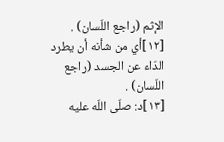الإثم (راجع اللّسان) .
[١٢]أي من شأنه أن يطرد الدّاء عن الجسد (راجع اللّسان) .
[١٣]د: صلّى اللّه عليه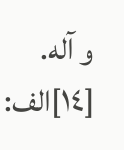و آله.
[١٤]الف: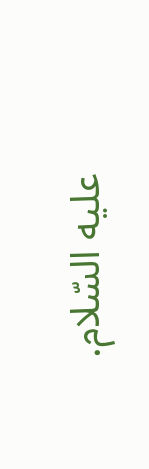عليه السّلام.